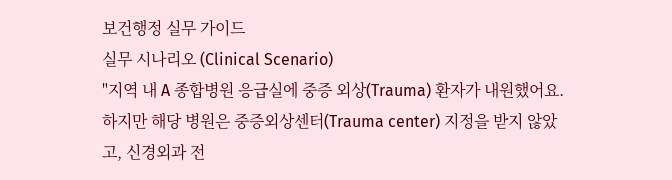보건행정 실무 가이드
실무 시나리오 (Clinical Scenario)
"지역 내 A 종합병원 응급실에 중증 외상(Trauma) 환자가 내원했어요. 하지만 해당 병원은 중증외상센터(Trauma center) 지정을 받지 않았고, 신경외과 전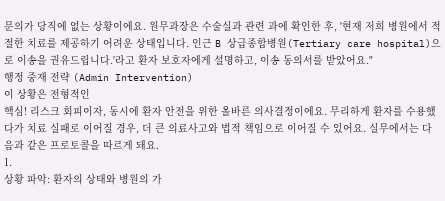문의가 당직에 없는 상황이에요. 원무과장은 수술실과 관련 과에 확인한 후, '현재 저희 병원에서 적절한 치료를 제공하기 어려운 상태입니다. 인근 B 상급종합병원(Tertiary care hospital)으로 이송을 권유드립니다.'라고 환자 보호자에게 설명하고, 이송 동의서를 받았어요."
행정 중재 전략 (Admin Intervention)
이 상황은 전형적인
핵심! 리스크 회피이자, 동시에 환자 안전을 위한 올바른 의사결정이에요. 무리하게 환자를 수용했다가 치료 실패로 이어질 경우, 더 큰 의료사고와 법적 책임으로 이어질 수 있어요. 실무에서는 다음과 같은 프로토콜을 따르게 돼요.
1.
상황 파악: 환자의 상태와 병원의 가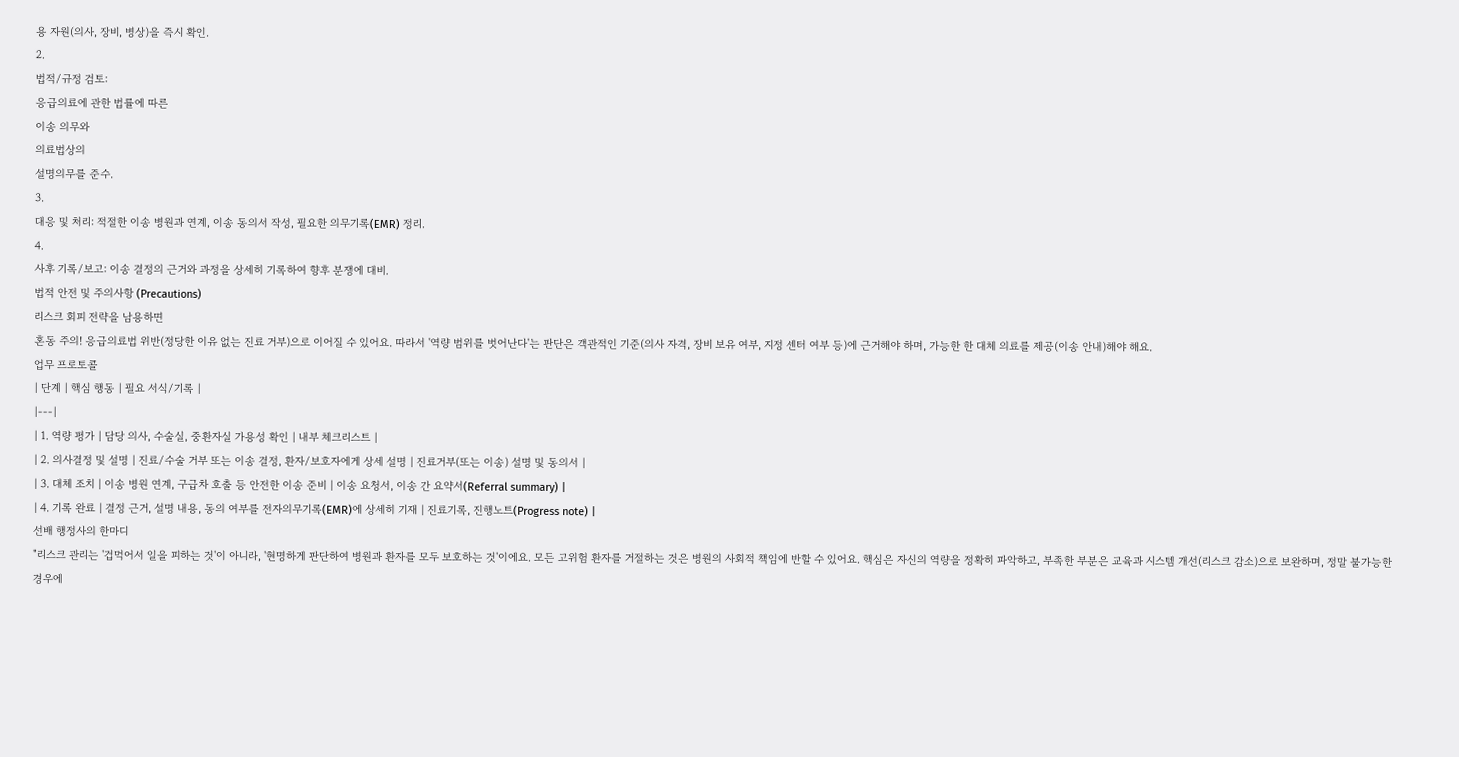용 자원(의사, 장비, 병상)을 즉시 확인.
2.
법적/규정 검토:
응급의료에 관한 법률에 따른
이송 의무와
의료법상의
설명의무를 준수.
3.
대응 및 처리: 적절한 이송 병원과 연계, 이송 동의서 작성, 필요한 의무기록(EMR) 정리.
4.
사후 기록/보고: 이송 결정의 근거와 과정을 상세히 기록하여 향후 분쟁에 대비.
법적 안전 및 주의사항 (Precautions)
리스크 회피 전략을 남용하면
혼동 주의! 응급의료법 위반(정당한 이유 없는 진료 거부)으로 이어질 수 있어요. 따라서 '역량 범위를 벗어난다'는 판단은 객관적인 기준(의사 자격, 장비 보유 여부, 지정 센터 여부 등)에 근거해야 하며, 가능한 한 대체 의료를 제공(이송 안내)해야 해요.
업무 프로토콜
| 단계 | 핵심 행동 | 필요 서식/기록 |
|---|
| 1. 역량 평가 | 담당 의사, 수술실, 중환자실 가용성 확인 | 내부 체크리스트 |
| 2. 의사결정 및 설명 | 진료/수술 거부 또는 이송 결정, 환자/보호자에게 상세 설명 | 진료거부(또는 이송) 설명 및 동의서 |
| 3. 대체 조치 | 이송 병원 연계, 구급차 호출 등 안전한 이송 준비 | 이송 요청서, 이송 간 요약서(Referral summary) |
| 4. 기록 완료 | 결정 근거, 설명 내용, 동의 여부를 전자의무기록(EMR)에 상세히 기재 | 진료기록, 진행노트(Progress note) |
선배 행정사의 한마디
"리스크 관리는 '겁먹어서 일을 피하는 것'이 아니라, '현명하게 판단하여 병원과 환자를 모두 보호하는 것'이에요. 모든 고위험 환자를 거절하는 것은 병원의 사회적 책임에 반할 수 있어요. 핵심은 자신의 역량을 정확히 파악하고, 부족한 부분은 교육과 시스템 개선(리스크 감소)으로 보완하며, 정말 불가능한 경우에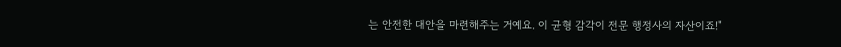는 안전한 대안을 마련해주는 거예요. 이 균형 감각이 전문 행정사의 자산이죠!"